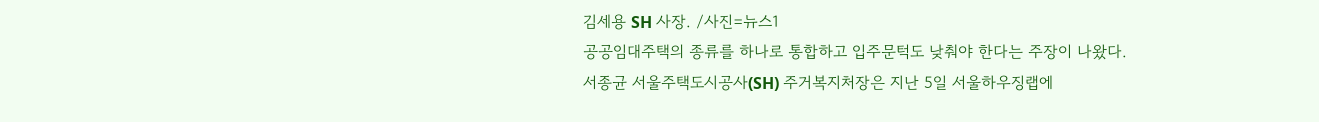김세용 SH 사장. /사진=뉴스1
공공임대주택의 종류를 하나로 통합하고 입주문턱도 낮춰야 한다는 주장이 나왔다.
서종균 서울주택도시공사(SH) 주거복지처장은 지난 5일 서울하우징랩에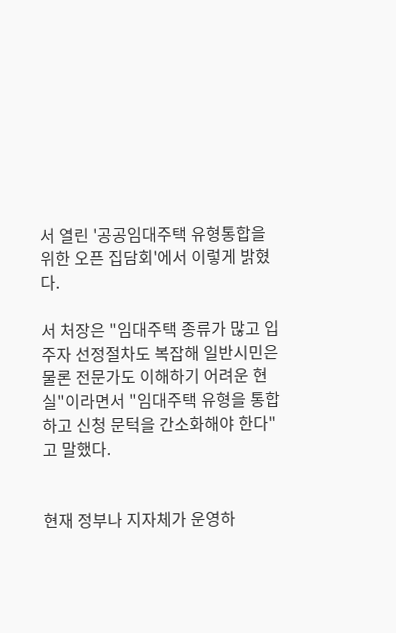서 열린 '공공임대주택 유형통합을 위한 오픈 집담회'에서 이렇게 밝혔다.

서 처장은 "임대주택 종류가 많고 입주자 선정절차도 복잡해 일반시민은 물론 전문가도 이해하기 어려운 현실"이라면서 "임대주택 유형을 통합하고 신청 문턱을 간소화해야 한다"고 말했다.


현재 정부나 지자체가 운영하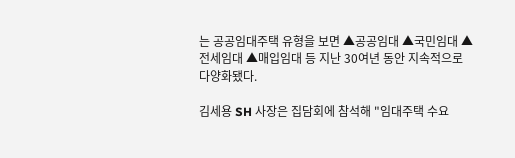는 공공임대주택 유형을 보면 ▲공공임대 ▲국민임대 ▲전세임대 ▲매입임대 등 지난 30여년 동안 지속적으로 다양화됐다.

김세용 SH 사장은 집담회에 참석해 "임대주택 수요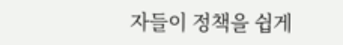자들이 정책을 쉽게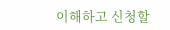이해하고 신청할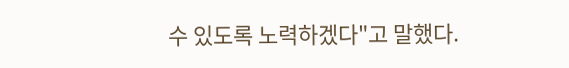수 있도록 노력하겠다"고 말했다.